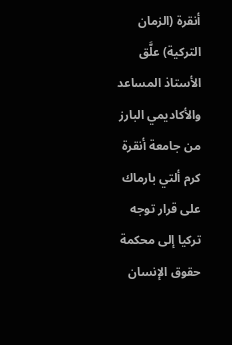أنقرة (الزمان التركية) علَّق الأستاذ المساعد والأكاديمي البارز من جامعة أنقرة كرم ألتي بارماك على قرار توجه تركيا إلى محكمة حقوق الإنسان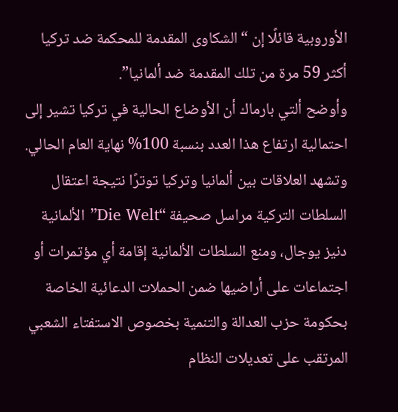الأوروبية قائلًا إن “الشكاوى المقدمة للمحكمة ضد تركيا أكثر 59 مرة من تلك المقدمة ضد ألمانيا”.
وأوضح ألتي بارماك أن الأوضاع الحالية في تركيا تشير إلى احتمالية ارتفاع هذا العدد بنسبة 100% نهاية العام الحالي.
وتشهد العلاقات بين ألمانيا وتركيا توترًا نتيجة اعتقال السلطات التركية مراسل صحيفة “Die Welt” الألمانية دنيز يوجال، ومنع السلطات الألمانية إقامة أي مؤتمرات أو اجتماعات على أراضيها ضمن الحملات الدعائية الخاصة بحكومة حزب العدالة والتنمية بخصوص الاستفتاء الشعبي المرتقب على تعديلات النظام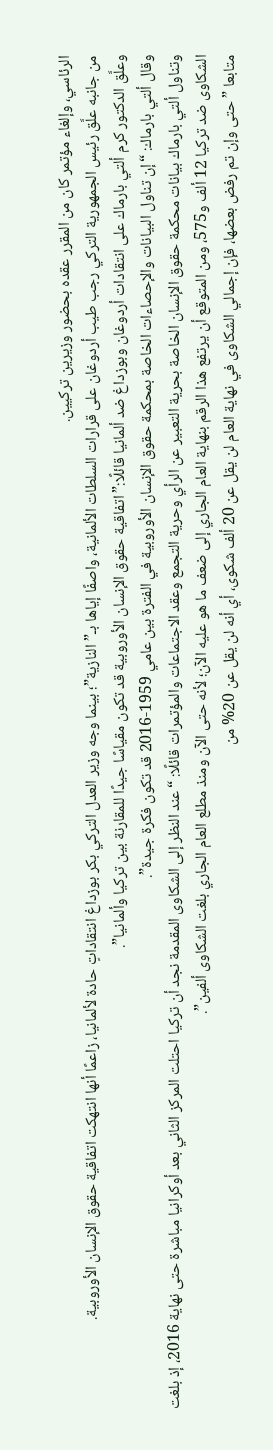الرئاسي، وإلغاء مؤتمر كان من المقرر عقده بحضور وزيرين تركيين.
من جانبه علَّق رئيس الجمهورية التركي رجب طيب أردوغان على قرارات السلطات الألمانية، واصفًا إياها بـ”النازية”؛ بينما وجه وزير العدل التركي بكر بوزداغ انتقاداتٍ حادة لألمانيا، زاعمًا أنها انتهكت اتفاقية حقوق الإنسان الأوروبية.
وعلَّق الدكتور كرم ألتي بارماك على انتقادات أردوغان وبوزداغ ضد ألمانيا قائلًا:”اتفاقية حقوق الإنسان الأوروبية قد تكون مقياسًا جيدًا للمقارنة بين تركيا وألمانيا”.
وقال ألتي بارماك: “إن تناول البيانات والإحصاءات الخاصة بمحكمة حقوق الإنسان الأوروبية في الفترة بين عامي 1959-2016 قد تكون فكرة جيدة”.
وتناول ألتي بارماك بيانات محكمة حقوق الإنسان الخاصة بحرية التعبير عن الرأي وحرية التجمع وعقد الاجتماعات والمؤتمرات قائلًا: “عند النظر إلى الشكاوى المقدمة نجد أن تركيا احتلت المركز الثاني بعد أوكرانيا مباشرة حتى نهاية 2016، إذ بلغت الشكاوى ضد تركيا 12 ألف و575، ومن المتوقع أن يرتفع هذا الرقم بنهاية العام الجاري إلى ضعف ما هو عليه الآن؛ لأنه حتى الآن ومنذ مطلع العام الجاري بلغت الشكاوى ألفين”.
متابعا ” حتى وإن تم رفض بعضها، فإن إجمالي الشكاوى في نهاية العام لن يقل عن 20 ألف شكوى، أي أنه لن يقل عن 20% من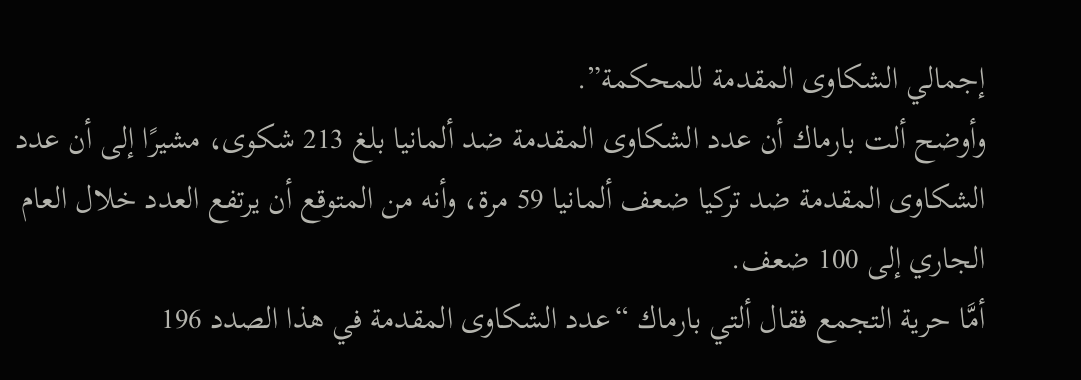إجمالي الشكاوى المقدمة للمحكمة”.
وأوضح ألت بارماك أن عدد الشكاوى المقدمة ضد ألمانيا بلغ 213 شكوى، مشيرًا إلى أن عدد الشكاوى المقدمة ضد تركيا ضعف ألمانيا 59 مرة، وأنه من المتوقع أن يرتفع العدد خلال العام الجاري إلى 100 ضعف.
أمَّا حرية التجمع فقال ألتي بارماك “عدد الشكاوى المقدمة في هذا الصدد 196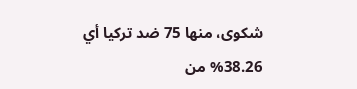شكوى، منها 75 ضد تركيا أي 38.26% من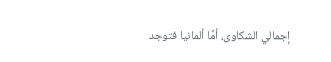إجمالي الشكاوى، أمَّا ألمانيا فتوجد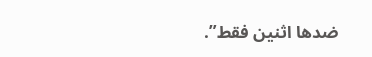ضدها اثنين فقط”.